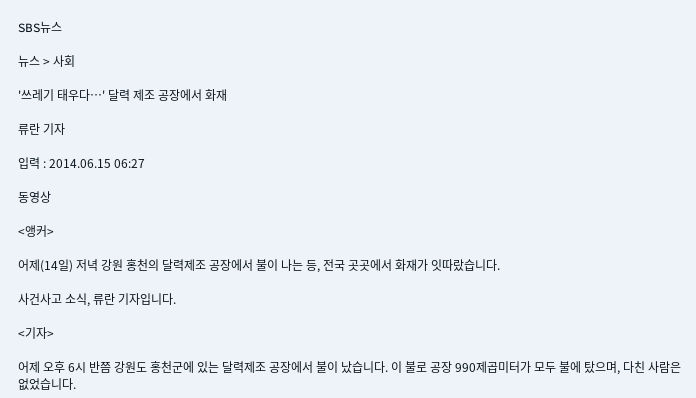SBS뉴스

뉴스 > 사회

'쓰레기 태우다…' 달력 제조 공장에서 화재

류란 기자

입력 : 2014.06.15 06:27

동영상

<앵커>

어제(14일) 저녁 강원 홍천의 달력제조 공장에서 불이 나는 등, 전국 곳곳에서 화재가 잇따랐습니다.

사건사고 소식, 류란 기자입니다.

<기자>

어제 오후 6시 반쯤 강원도 홍천군에 있는 달력제조 공장에서 불이 났습니다. 이 불로 공장 990제곱미터가 모두 불에 탔으며, 다친 사람은 없었습니다.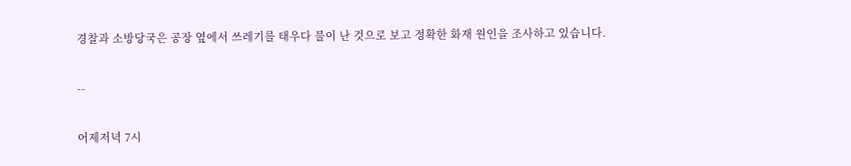경찰과 소방당국은 공장 옆에서 쓰레기를 태우다 불이 난 것으로 보고 정확한 화재 원인을 조사하고 있습니다.

--

어제저녁 7시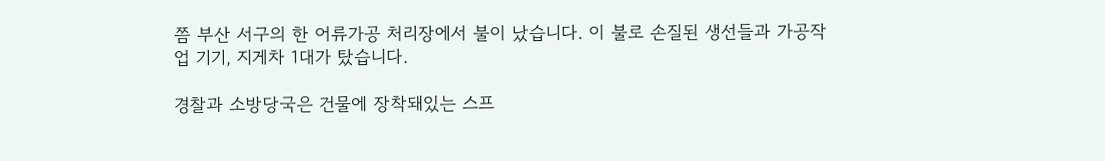쯤 부산 서구의 한 어류가공 처리장에서 불이 났습니다. 이 불로 손질된 생선들과 가공작업 기기, 지게차 1대가 탔습니다.

경찰과 소방당국은 건물에 장착돼있는 스프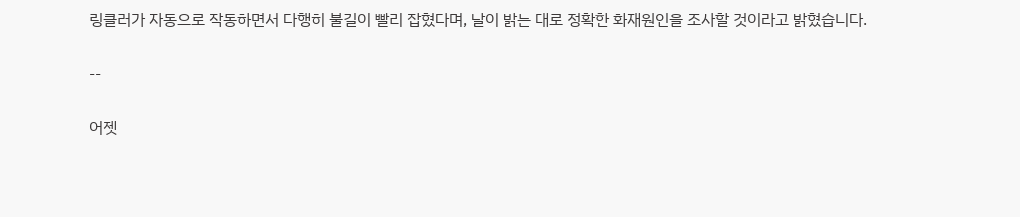링클러가 자동으로 작동하면서 다행히 불길이 빨리 잡혔다며, 날이 밝는 대로 정확한 화재원인을 조사할 것이라고 밝혔습니다.

--

어젯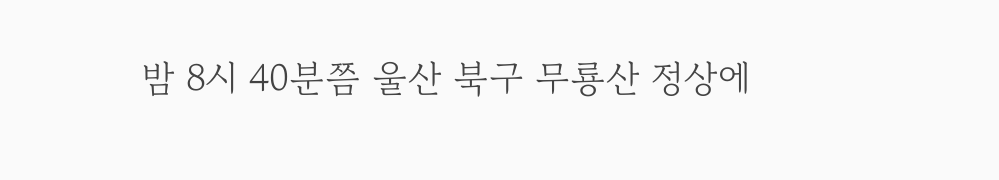밤 8시 40분쯤 울산 북구 무룡산 정상에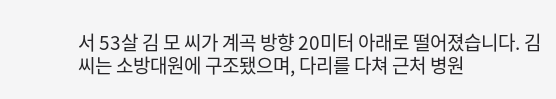서 53살 김 모 씨가 계곡 방향 20미터 아래로 떨어졌습니다. 김씨는 소방대원에 구조됐으며, 다리를 다쳐 근처 병원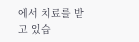에서 치료를 받고 있습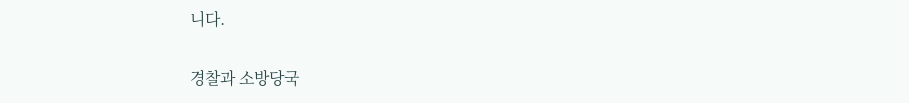니다.

경찰과 소방당국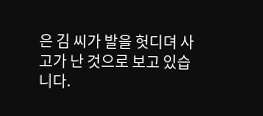은 김 씨가 발을 헛디뎌 사고가 난 것으로 보고 있습니다.